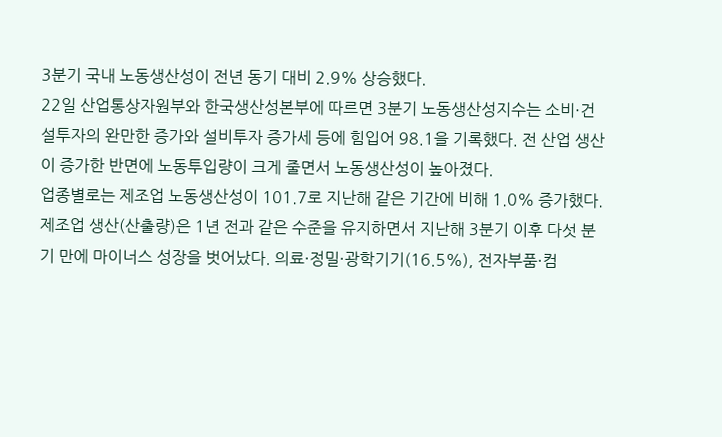3분기 국내 노동생산성이 전년 동기 대비 2.9% 상승했다.
22일 산업통상자원부와 한국생산성본부에 따르면 3분기 노동생산성지수는 소비·건설투자의 완만한 증가와 설비투자 증가세 등에 힘입어 98.1을 기록했다. 전 산업 생산이 증가한 반면에 노동투입량이 크게 줄면서 노동생산성이 높아졌다.
업종별로는 제조업 노동생산성이 101.7로 지난해 같은 기간에 비해 1.0% 증가했다. 제조업 생산(산출량)은 1년 전과 같은 수준을 유지하면서 지난해 3분기 이후 다섯 분기 만에 마이너스 성장을 벗어났다. 의료·정밀·광학기기(16.5%), 전자부품·컴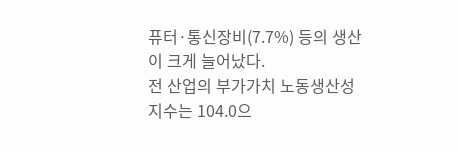퓨터·통신장비(7.7%) 등의 생산이 크게 늘어났다.
전 산업의 부가가치 노동생산성지수는 104.0으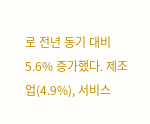로 전년 동기 대비 5.6% 증가했다. 제조업(4.9%), 서비스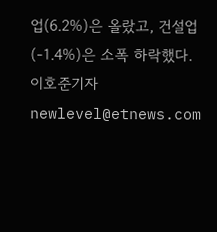업(6.2%)은 올랐고, 건설업(-1.4%)은 소폭 하락했다.
이호준기자 newlevel@etnews.com